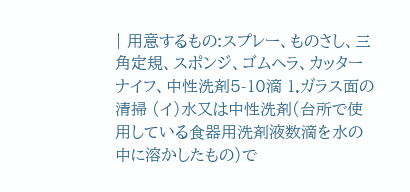| 用意するもの:スプレー、ものさし、三角定規、スポンジ、ゴムヘラ、カッターナイフ、中性洗剤5-10滴 1.ガラス面の清掃 (イ)水又は中性洗剤(台所で使用している食器用洗剤液数滴を水の中に溶かしたもの)で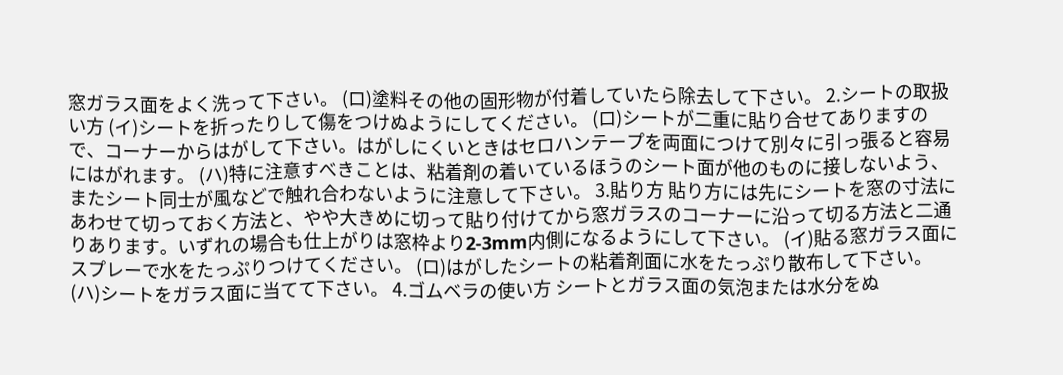窓ガラス面をよく洗って下さい。 (ロ)塗料その他の固形物が付着していたら除去して下さい。 2.シートの取扱い方 (イ)シートを折ったりして傷をつけぬようにしてください。 (ロ)シートが二重に貼り合せてありますので、コーナーからはがして下さい。はがしにくいときはセロハンテープを両面につけて別々に引っ張ると容易にはがれます。 (ハ)特に注意すべきことは、粘着剤の着いているほうのシート面が他のものに接しないよう、またシート同士が風などで触れ合わないように注意して下さい。 3.貼り方 貼り方には先にシートを窓の寸法にあわせて切っておく方法と、やや大きめに切って貼り付けてから窓ガラスのコーナーに沿って切る方法と二通りあります。いずれの場合も仕上がりは窓枠より2-3mm内側になるようにして下さい。 (イ)貼る窓ガラス面にスプレーで水をたっぷりつけてください。 (ロ)はがしたシートの粘着剤面に水をたっぷり散布して下さい。 (ハ)シートをガラス面に当てて下さい。 4.ゴムベラの使い方 シートとガラス面の気泡または水分をぬ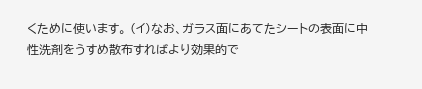くために使います。 (イ)なお、ガラス面にあてたシートの表面に中性洗剤をうすめ散布すればより効果的で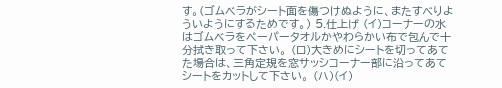す。(ゴムベラがシート面を傷つけぬように、またすべりよういようにするためです。) 5.仕上げ (イ)コーナーの水はゴムベラをペーパータオルかやわらかい布で包んで十分拭き取って下さい。 (ロ)大きめにシートを切ってあてた場合は、三角定規を窓サッシコーナー部に沿ってあてシートをカットして下さい。 (ハ)(イ)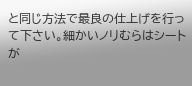と同じ方法で最良の仕上げを行って下さい。細かいノリむらはシートが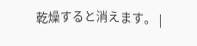乾燥すると消えます。 |